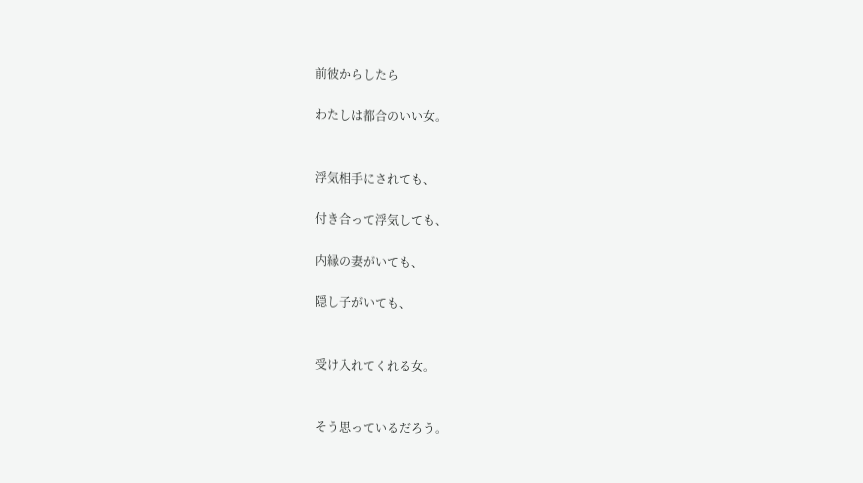前彼からしたら

わたしは都合のいい女。


浮気相手にされても、

付き合って浮気しても、

内縁の妻がいても、

隠し子がいても、


受け入れてくれる女。


そう思っているだろう。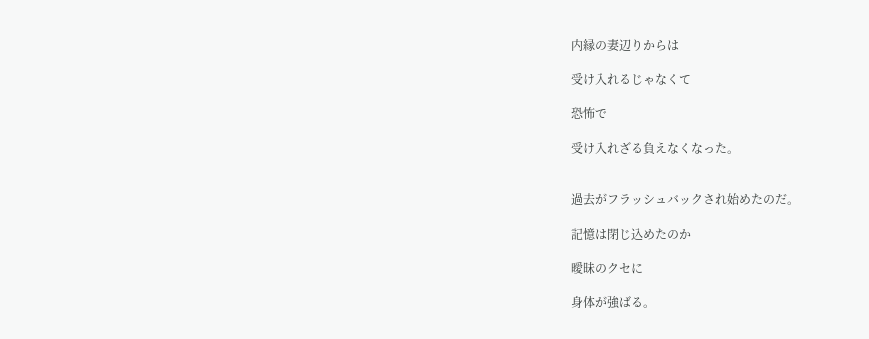内縁の妻辺りからは

受け入れるじゃなくて

恐怖で

受け入れざる負えなくなった。


過去がフラッシュバックされ始めたのだ。

記憶は閉じ込めたのか

曖昧のクセに

身体が強ばる。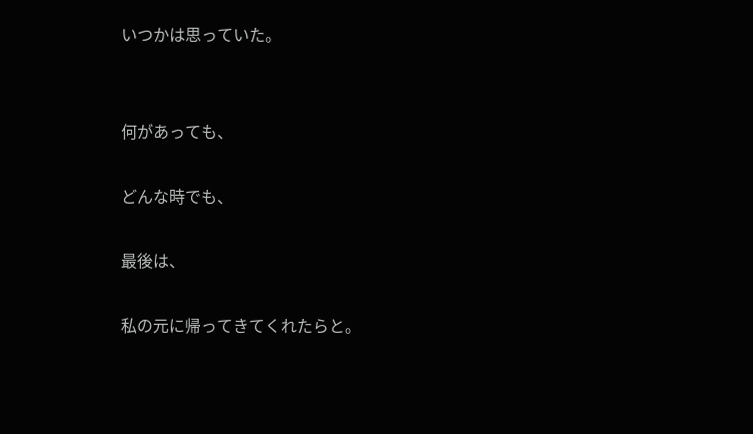いつかは思っていた。


何があっても、

どんな時でも、

最後は、

私の元に帰ってきてくれたらと。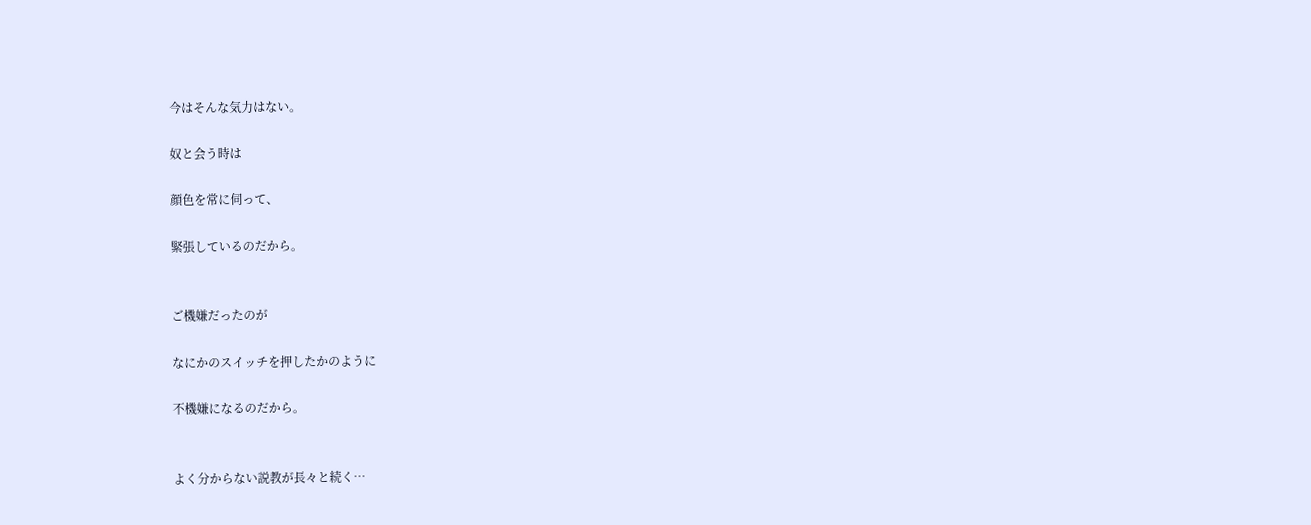今はそんな気力はない。

奴と会う時は

顔色を常に伺って、

緊張しているのだから。


ご機嫌だったのが

なにかのスイッチを押したかのように

不機嫌になるのだから。


よく分からない説教が長々と続く…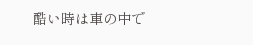酷い時は車の中で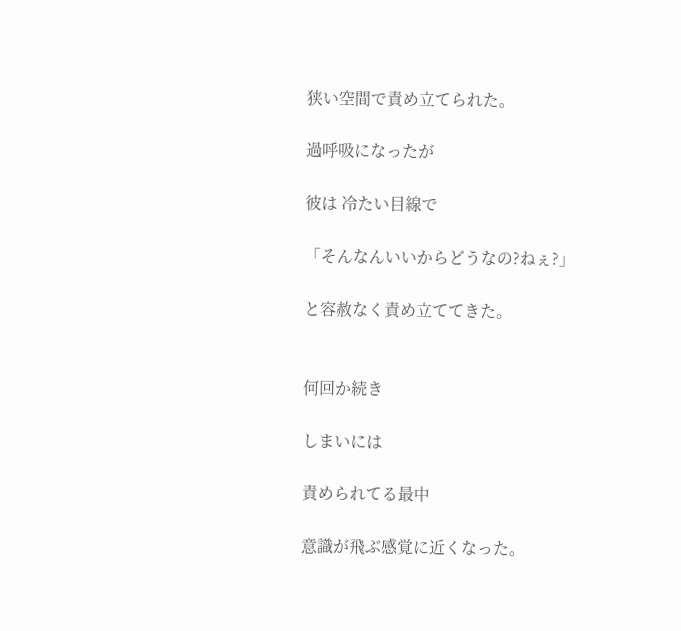狭い空間で責め立てられた。

過呼吸になったが

彼は 冷たい目線で

「そんなんいいからどうなの?ねぇ?」

と容赦なく責め立ててきた。


何回か続き

しまいには

責められてる最中

意識が飛ぶ感覚に近くなった。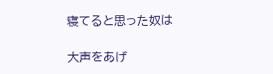寝てると思った奴は

大声をあげ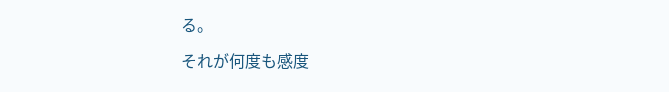る。

それが何度も感度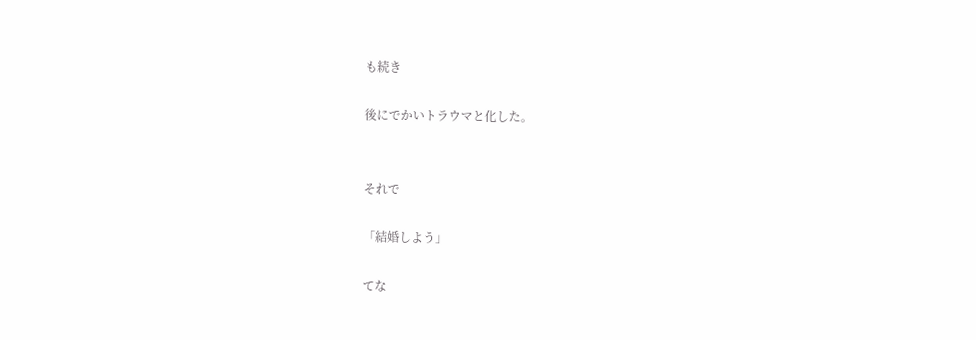も続き

後にでかいトラウマと化した。


それで

「結婚しよう」

てな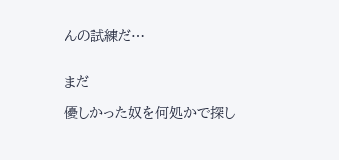んの試練だ…


まだ

優しかった奴を何処かで探し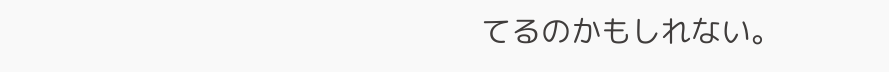てるのかもしれない。